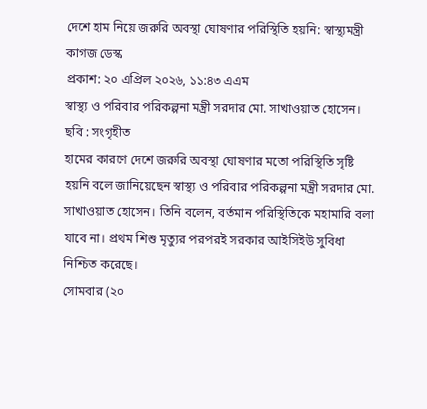দেশে হাম নিয়ে জরুরি অবস্থা ঘোষণার পরিস্থিতি হয়নি: স্বাস্থ্যমন্ত্রী
কাগজ ডেস্ক
প্রকাশ: ২০ এপ্রিল ২০২৬, ১১:৪৩ এএম
স্বাস্থ্য ও পরিবার পরিকল্পনা মন্ত্রী সরদার মো. সাখাওয়াত হোসেন। ছবি : সংগৃহীত
হামের কারণে দেশে জরুরি অবস্থা ঘোষণার মতো পরিস্থিতি সৃষ্টি হয়নি বলে জানিয়েছেন স্বাস্থ্য ও পরিবার পরিকল্পনা মন্ত্রী সরদার মো. সাখাওয়াত হোসেন। তিনি বলেন, বর্তমান পরিস্থিতিকে মহামারি বলা যাবে না। প্রথম শিশু মৃত্যুর পরপরই সরকার আইসিইউ সুবিধা নিশ্চিত করেছে।
সোমবার (২০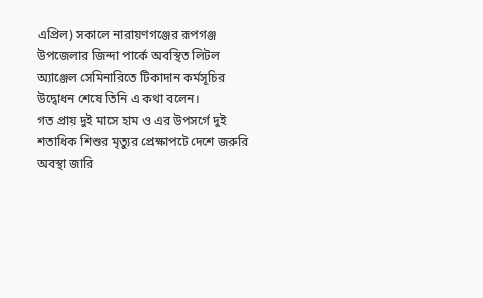এপ্রিল) সকালে নারায়ণগঞ্জের রূপগঞ্জ উপজেলার জিন্দা পার্কে অবস্থিত লিটল অ্যাঞ্জেল সেমিনারিতে টিকাদান কর্মসূচির উদ্বোধন শেষে তিনি এ কথা বলেন।
গত প্রায় দুই মাসে হাম ও এর উপসর্গে দুই শতাধিক শিশুর মৃত্যুর প্রেক্ষাপটে দেশে জরুরি অবস্থা জারি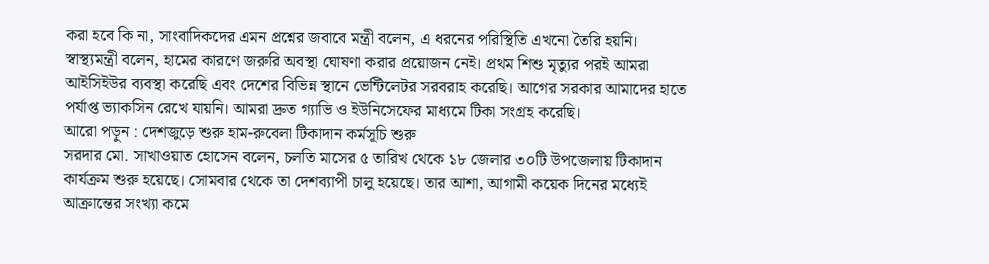করা হবে কি না, সাংবাদিকদের এমন প্রশ্নের জবাবে মন্ত্রী বলেন, এ ধরনের পরিস্থিতি এখনো তৈরি হয়নি।
স্বাস্থ্যমন্ত্রী বলেন, হামের কারণে জরুরি অবস্থা ঘোষণা করার প্রয়োজন নেই। প্রথম শিশু মৃত্যুর পরই আমরা আইসিইউর ব্যবস্থা করেছি এবং দেশের বিভিন্ন স্থানে ভেন্টিলেটর সরবরাহ করেছি। আগের সরকার আমাদের হাতে পর্যাপ্ত ভ্যাকসিন রেখে যায়নি। আমরা দ্রুত গ্যাভি ও ইউনিসেফের মাধ্যমে টিকা সংগ্রহ করেছি।
আরো পড়ুন : দেশজুড়ে শুরু হাম-রুবেলা টিকাদান কর্মসূচি শুরু
সরদার মো. সাখাওয়াত হোসেন বলেন, চলতি মাসের ৫ তারিখ থেকে ১৮ জেলার ৩০টি উপজেলায় টিকাদান কার্যক্রম শুরু হয়েছে। সোমবার থেকে তা দেশব্যাপী চালু হয়েছে। তার আশা, আগামী কয়েক দিনের মধ্যেই আক্রান্তের সংখ্যা কমে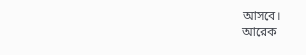আসবে।
আরেক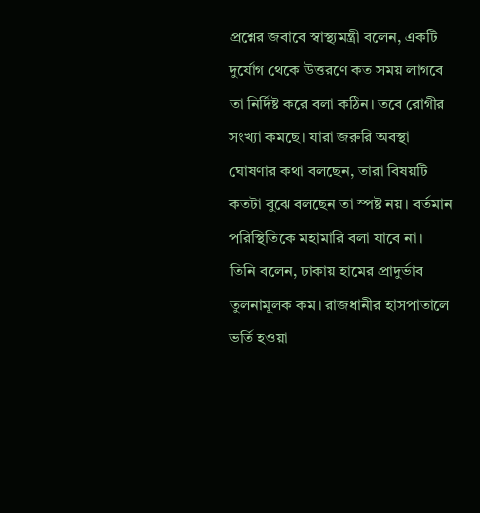প্রশ্নের জবাবে স্বাস্থ্যমন্ত্রী বলেন, একটি দুর্যোগ থেকে উত্তরণে কত সময় লাগবে তা নির্দিষ্ট করে বলা কঠিন। তবে রোগীর সংখ্যা কমছে। যারা জরুরি অবস্থা ঘোষণার কথা বলছেন, তারা বিষয়টি কতটা বুঝে বলছেন তা স্পষ্ট নয়। বর্তমান পরিস্থিতিকে মহামারি বলা যাবে না।
তিনি বলেন, ঢাকায় হামের প্রাদুর্ভাব তুলনামূলক কম। রাজধানীর হাসপাতালে ভর্তি হওয়া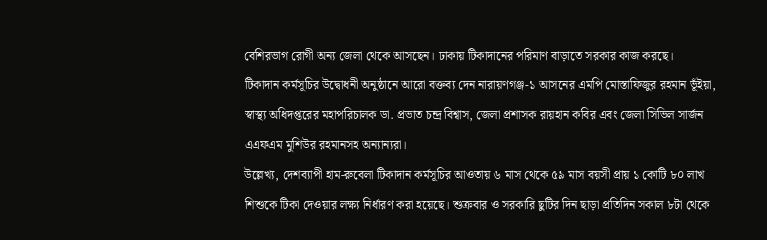বেশিরভাগ রোগী অন্য জেলা থেকে আসছেন। ঢাকায় টিকাদানের পরিমাণ বাড়াতে সরকার কাজ করছে।
টিকাদান কর্মসূচির উদ্বোধনী অনুষ্ঠানে আরো বক্তব্য দেন নারায়ণগঞ্জ-১ আসনের এমপি মোস্তাফিজুর রহমান ভূঁইয়া, স্বাস্থ্য অধিদপ্তরের মহাপরিচালক ডা. প্রভাত চন্দ্র বিশ্বাস, জেলা প্রশাসক রায়হান কবির এবং জেলা সিভিল সার্জন এএফএম মুশিউর রহমানসহ অন্যান্যরা।
উল্লেখ্য, দেশব্যাপী হাম-রুবেলা টিকাদান কর্মসূচির আওতায় ৬ মাস থেকে ৫৯ মাস বয়সী প্রায় ১ কোটি ৮০ লাখ শিশুকে টিকা দেওয়ার লক্ষ্য নির্ধারণ করা হয়েছে। শুক্রবার ও সরকারি ছুটির দিন ছাড়া প্রতিদিন সকাল ৮টা থেকে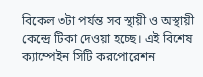বিকেল ৩টা পর্যন্ত সব স্থায়ী ও অস্থায়ী কেন্দ্রে টিকা দেওয়া হচ্ছে। এই বিশেষ ক্যাম্পেইন সিটি করপোরেশন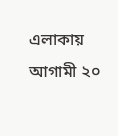এলাকায় আগামী ২০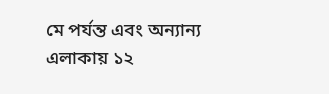মে পর্যন্ত এবং অন্যান্য এলাকায় ১২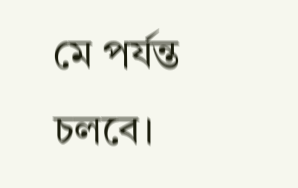মে পর্যন্ত চলবে।